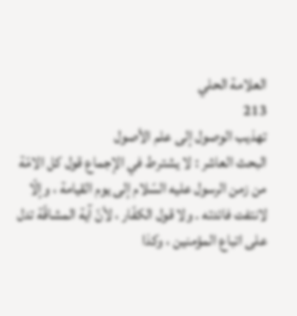العلامة الحلي
213
تهذيب الوصول إلى علم الأصول
البحث العاشر : لا يشترط في الإجماع قول كل الامّة من زمن الرسول عليه السّلام إلى يوم القيامة ، وإلّا لانتفت فائدته . ولا قول الكفّار ، لأنّ آية المشاقّة تدل على اتباع المؤمنين ، وكذا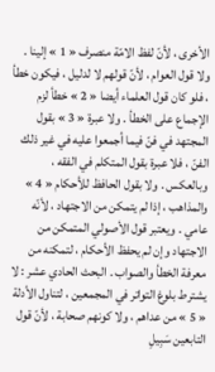الأخرى ، لأنّ لفظ الامّة منصرف « 1 » إلينا . ولا قول العوام ، لأنّ قولهم لا لدليل ، فيكون خطأ ، فلو كان قول العلماء أيضا « 2 » خطأ لزم الإجماع على الخطأ . ولا عبرة « 3 » بقول المجتهد في فنّ فيما أجمعوا عليه في غير ذلك الفنّ ، فلا عبرة بقول المتكلم في الفقه ، وبالعكس . ولا بقول الحافظ للأحكام « 4 » والمذاهب ، إذا لم يتمكن من الاجتهاد ، لأنّه عامي . ويعتبر قول الأصولي المتمكن من الاجتهاد وإن لم يحفظ الأحكام ، لتمكنه من معرفة الخطأ والصواب . البحث الحادي عشر : لا يشترط بلوغ التواتر في المجمعين ، لتناول الأدلة « 5 » من عداهم ، ولا كونهم صحابة ، لأنّ قول التابعين سَبِيلِ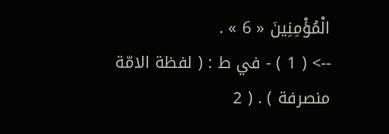الْمُؤْمِنِينَ « 6 » .
--> ( 1 ) - في ط : ( لفظة الامّة منصرفة ) . ( 2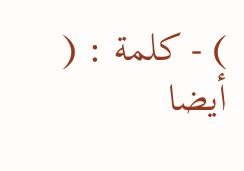) - كلمة : ( أيضا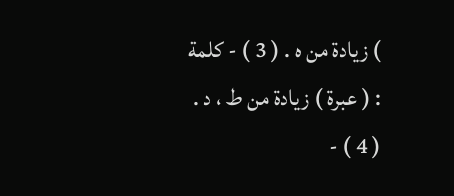) زيادة من ه . ( 3 ) - كلمة : ( عبرة ) زيادة من ط ، د . ( 4 ) -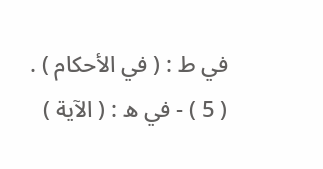في ط : ( في الأحكام ) . ( 5 ) - في ه : ( الآية )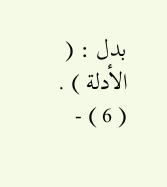بدل : ( الأدلة ) . ( 6 ) -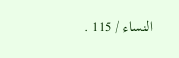النساء / 115 .